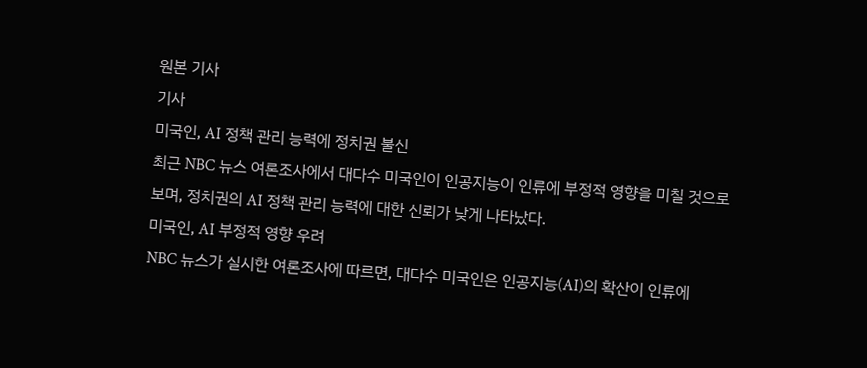원본 기사
기사
미국인, AI 정책 관리 능력에 정치권 불신
최근 NBC 뉴스 여론조사에서 대다수 미국인이 인공지능이 인류에 부정적 영향을 미칠 것으로 보며, 정치권의 AI 정책 관리 능력에 대한 신뢰가 낮게 나타났다.
미국인, AI 부정적 영향 우려
NBC 뉴스가 실시한 여론조사에 따르면, 대다수 미국인은 인공지능(AI)의 확산이 인류에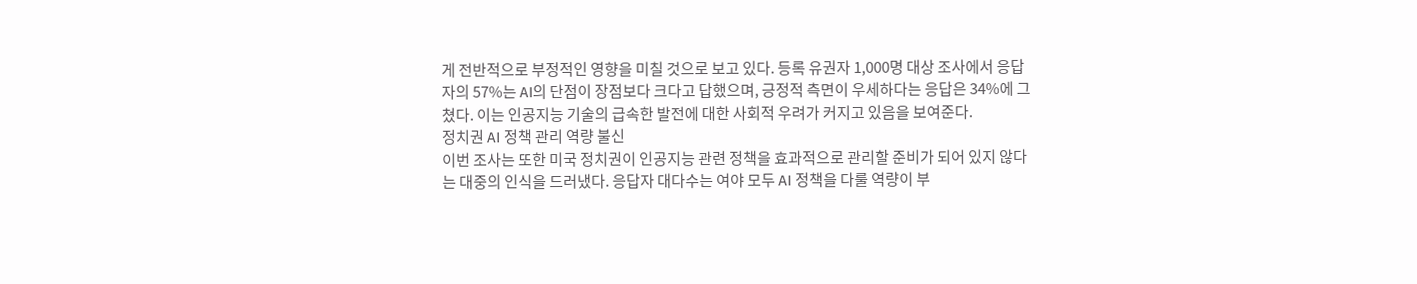게 전반적으로 부정적인 영향을 미칠 것으로 보고 있다. 등록 유권자 1,000명 대상 조사에서 응답자의 57%는 AI의 단점이 장점보다 크다고 답했으며, 긍정적 측면이 우세하다는 응답은 34%에 그쳤다. 이는 인공지능 기술의 급속한 발전에 대한 사회적 우려가 커지고 있음을 보여준다.
정치권 AI 정책 관리 역량 불신
이번 조사는 또한 미국 정치권이 인공지능 관련 정책을 효과적으로 관리할 준비가 되어 있지 않다는 대중의 인식을 드러냈다. 응답자 대다수는 여야 모두 AI 정책을 다룰 역량이 부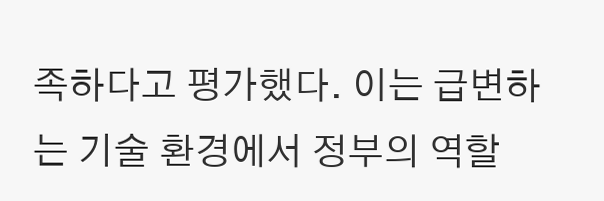족하다고 평가했다. 이는 급변하는 기술 환경에서 정부의 역할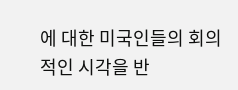에 대한 미국인들의 회의적인 시각을 반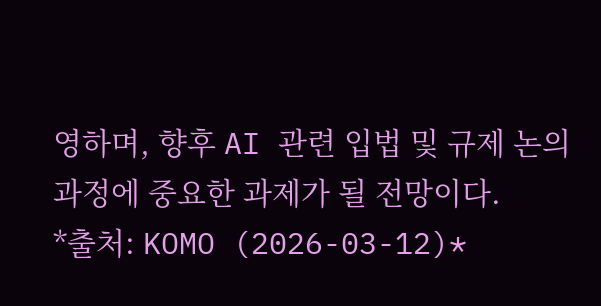영하며, 향후 AI 관련 입법 및 규제 논의 과정에 중요한 과제가 될 전망이다.
*출처: KOMO (2026-03-12)*